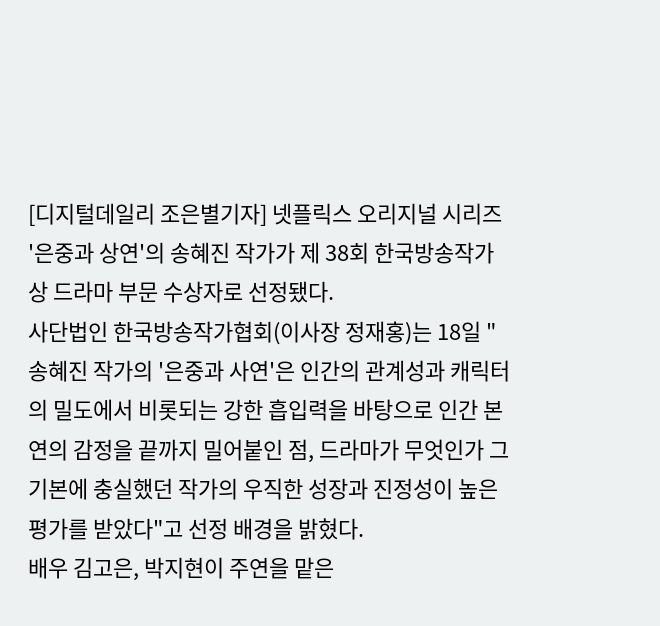[디지털데일리 조은별기자] 넷플릭스 오리지널 시리즈 '은중과 상연'의 송혜진 작가가 제 38회 한국방송작가상 드라마 부문 수상자로 선정됐다.
사단법인 한국방송작가협회(이사장 정재홍)는 18일 "송혜진 작가의 '은중과 사연'은 인간의 관계성과 캐릭터의 밀도에서 비롯되는 강한 흡입력을 바탕으로 인간 본연의 감정을 끝까지 밀어붙인 점, 드라마가 무엇인가 그 기본에 충실했던 작가의 우직한 성장과 진정성이 높은 평가를 받았다"고 선정 배경을 밝혔다.
배우 김고은, 박지현이 주연을 맡은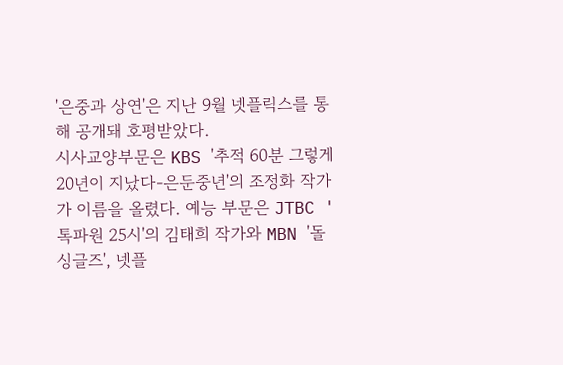'은중과 상연'은 지난 9월 넷플릭스를 통해 공개돼 호평받았다.
시사교양부문은 KBS '추적 60분 그렇게 20년이 지났다-은둔중년'의 조정화 작가가 이름을 올렸다. 예능 부문은 JTBC '톡파원 25시'의 김태희 작가와 MBN '돌싱글즈', 넷플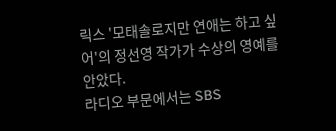릭스 '모태솔로지만 연애는 하고 싶어'의 정선영 작가가 수상의 영예를 안았다.
라디오 부문에서는 SBS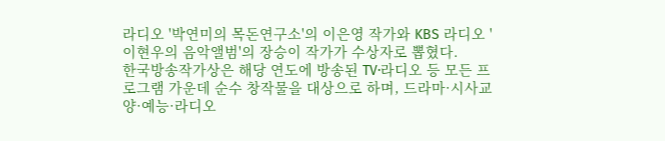라디오 '박연미의 목돈연구소'의 이은영 작가와 KBS 라디오 '이현우의 음악앨범'의 장승이 작가가 수상자로 뽑혔다.
한국방송작가상은 해당 연도에 방송된 TV·라디오 등 모든 프로그램 가운데 순수 창작물을 대상으로 하며, 드라마·시사교양·예능·라디오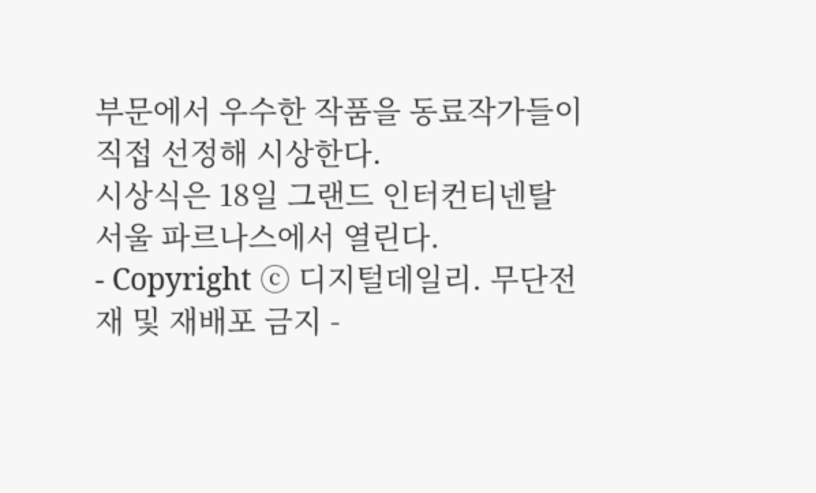부문에서 우수한 작품을 동료작가들이 직접 선정해 시상한다.
시상식은 18일 그랜드 인터컨티넨탈 서울 파르나스에서 열린다.
- Copyright ⓒ 디지털데일리. 무단전재 및 재배포 금지 -